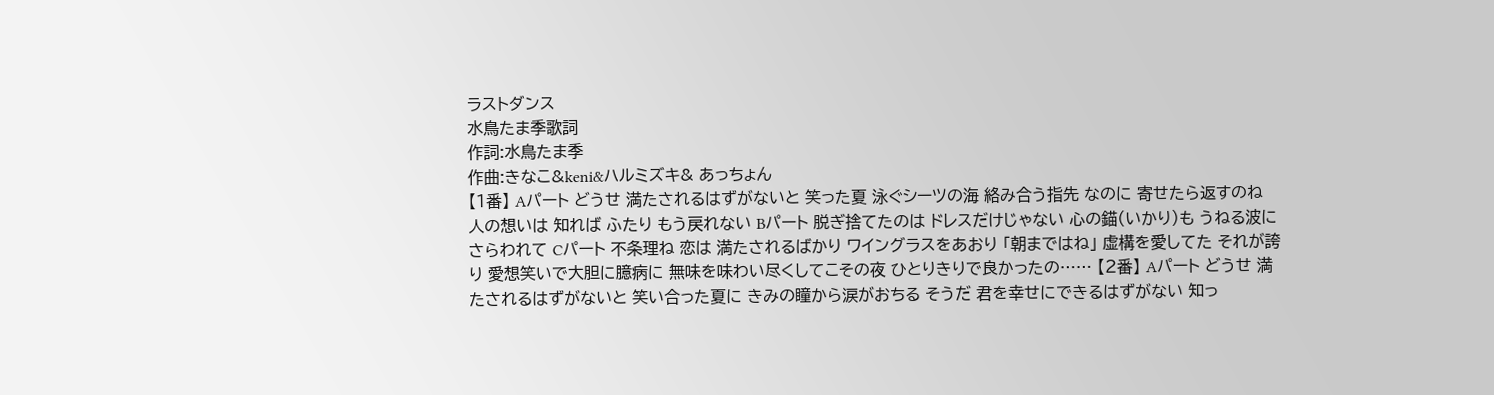ラストダンス
水鳥たま季歌詞
作詞:水鳥たま季
作曲:きなこ&keni&ハルミズキ& あっちょん
【1番】 Aパート どうせ 満たされるはずがないと 笑った夏 泳ぐシーツの海 絡み合う指先 なのに 寄せたら返すのね 人の想いは 知れば ふたり もう戻れない Bパート 脱ぎ捨てたのは ドレスだけじゃない 心の錨(いかり)も うねる波にさらわれて Cパート 不条理ね 恋は 満たされるばかり ワイングラスをあおり 「朝まではね」 虚構を愛してた それが誇り 愛想笑いで大胆に臆病に 無味を味わい尽くしてこその夜 ひとりきりで良かったの…… 【2番】 Aパート どうせ 満たされるはずがないと 笑い合った夏に きみの瞳から涙がおちる そうだ 君を幸せにできるはずがない 知っ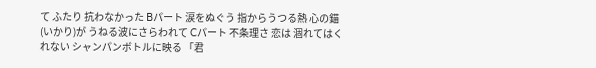て ふたり 抗わなかった Bパート 涙をぬぐう 指からうつる熱 心の錨(いかり)が うねる波にさらわれて Cパート 不条理さ 恋は 涸れてはくれない シャンパンボトルに映る 「君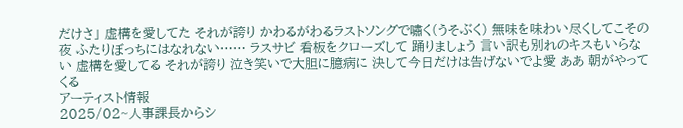だけさ」 虚構を愛してた それが誇り かわるがわるラストソングで嘯く(うそぶく) 無味を味わい尽くしてこその夜 ふたりぼっちにはなれない…… ラスサビ 看板をクローズして 踊りましょう 言い訳も別れのキスもいらない 虚構を愛してる それが誇り 泣き笑いで大胆に臆病に 決して今日だけは告げないでよ愛 ああ 朝がやってくる
アーティスト情報
2025/02~人事課長からシ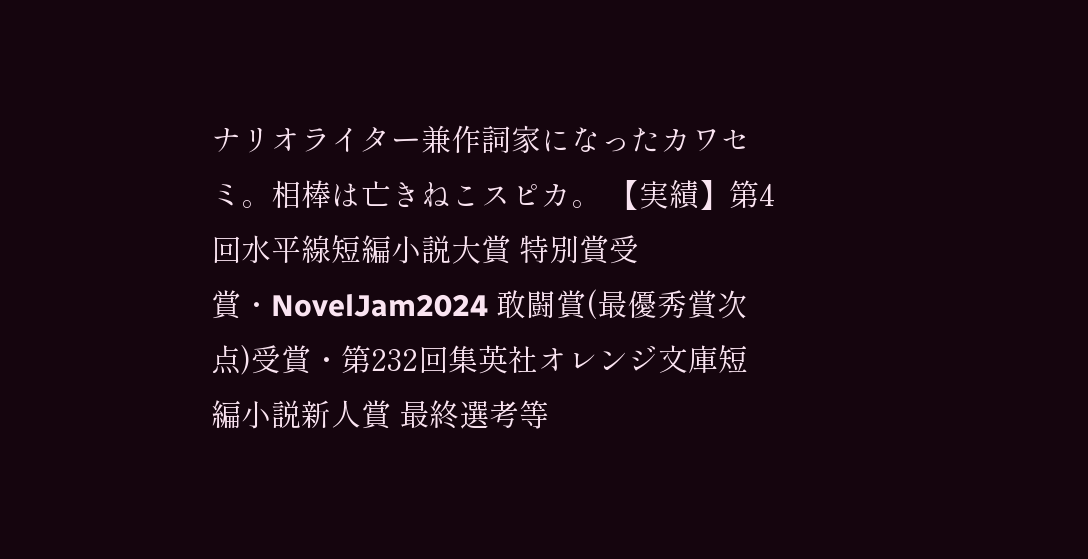ナリオライター兼作詞家になったカワセミ。相棒は亡きねこスピカ。 【実績】第4回水平線短編小説大賞 特別賞受賞・NovelJam2024 敢闘賞(最優秀賞次点)受賞・第232回集英社オレンジ文庫短編小説新人賞 最終選考等